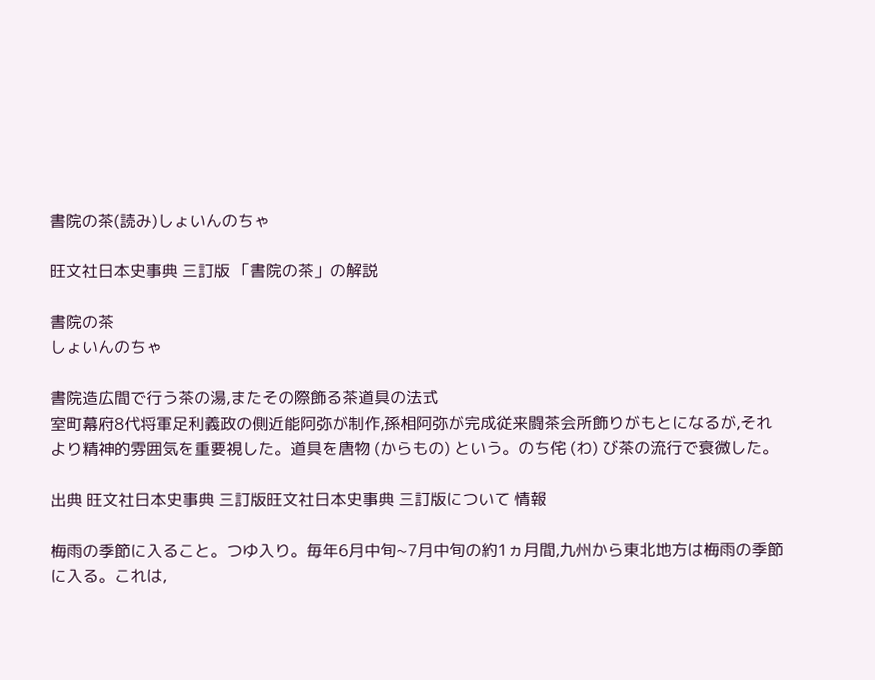書院の茶(読み)しょいんのちゃ

旺文社日本史事典 三訂版 「書院の茶」の解説

書院の茶
しょいんのちゃ

書院造広間で行う茶の湯,またその際飾る茶道具の法式
室町幕府8代将軍足利義政の側近能阿弥が制作,孫相阿弥が完成従来闘茶会所飾りがもとになるが,それより精神的雰囲気を重要視した。道具を唐物 (からもの) という。のち侘 (わ) び茶の流行で衰微した。

出典 旺文社日本史事典 三訂版旺文社日本史事典 三訂版について 情報

梅雨の季節に入ること。つゆ入り。毎年6月中旬~7月中旬の約1ヵ月間,九州から東北地方は梅雨の季節に入る。これは,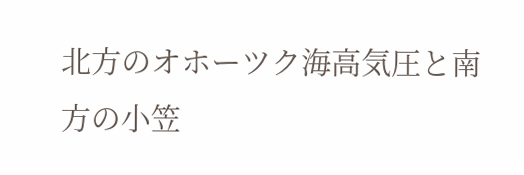北方のオホーツク海高気圧と南方の小笠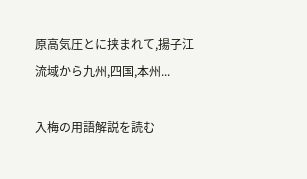原高気圧とに挟まれて,揚子江流域から九州,四国,本州...

入梅の用語解説を読む